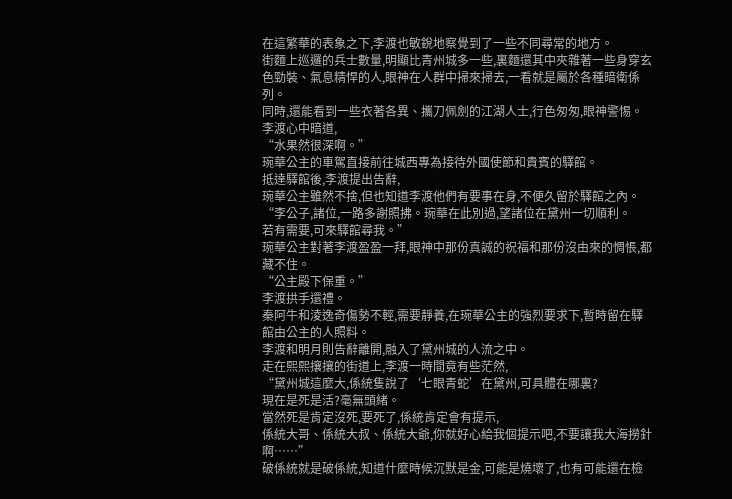在這繁華的表象之下,李渡也敏銳地察覺到了一些不同尋常的地方。
街麵上巡邏的兵士數量,明顯比青州城多一些,裏麵還其中夾雜著一些身穿玄色勁裝、氣息精悍的人,眼神在人群中掃來掃去,一看就是屬於各種暗衛係列。
同時,還能看到一些衣著各異、攜刀佩劍的江湖人士,行色匆匆,眼神警惕。
李渡心中暗道,
“水果然很深啊。”
琬華公主的車駕直接前往城西專為接待外國使節和貴賓的驛館。
抵達驛館後,李渡提出告辭,
琬華公主雖然不捨,但也知道李渡他們有要事在身,不便久留於驛館之內。
“李公子,諸位,一路多謝照拂。琬華在此別過,望諸位在黛州一切順利。
若有需要,可來驛館尋我。”
琬華公主對著李渡盈盈一拜,眼神中那份真誠的祝福和那份沒由來的惆悵,都藏不住。
“公主殿下保重。”
李渡拱手還禮。
秦阿牛和淩逸奇傷勢不輕,需要靜養,在琬華公主的強烈要求下,暫時留在驛館由公主的人照料。
李渡和明月則告辭離開,融入了黛州城的人流之中。
走在熙熙攘攘的街道上,李渡一時間竟有些茫然,
“黛州城這麼大,係統隻說了‘七眼青蛇’在黛州,可具體在哪裏?
現在是死是活?毫無頭緒。
當然死是肯定沒死,要死了,係統肯定會有提示,
係統大哥、係統大叔、係統大爺,你就好心給我個提示吧,不要讓我大海撈針啊……”
破係統就是破係統,知道什麼時候沉默是金,可能是燒壞了,也有可能還在檢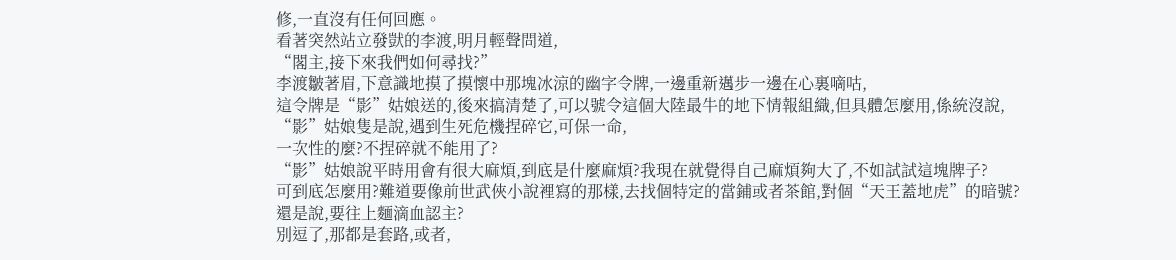修,一直沒有任何回應。
看著突然站立發獃的李渡,明月輕聲問道,
“閣主,接下來我們如何尋找?”
李渡皺著眉,下意識地摸了摸懷中那塊冰涼的幽字令牌,一邊重新邁步一邊在心裏嘀咕,
這令牌是“影”姑娘送的,後來搞清楚了,可以號令這個大陸最牛的地下情報組織,但具體怎麼用,係統沒說,
“影”姑娘隻是說,遇到生死危機捏碎它,可保一命,
一次性的麼?不捏碎就不能用了?
“影”姑娘說平時用會有很大麻煩,到底是什麼麻煩?我現在就覺得自己麻煩夠大了,不如試試這塊牌子?
可到底怎麼用?難道要像前世武俠小說裡寫的那樣,去找個特定的當鋪或者茶館,對個“天王蓋地虎”的暗號?
還是說,要往上麵滴血認主?
別逗了,那都是套路,或者,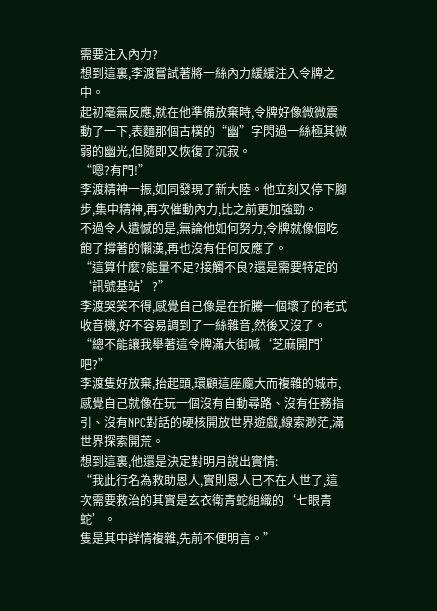需要注入內力?
想到這裏,李渡嘗試著將一絲內力緩緩注入令牌之中。
起初毫無反應,就在他準備放棄時,令牌好像微微震動了一下,表麵那個古樸的“幽”字閃過一絲極其微弱的幽光,但隨即又恢復了沉寂。
“嗯?有門!”
李渡精神一振,如同發現了新大陸。他立刻又停下腳步,集中精神,再次催動內力,比之前更加強勁。
不過令人遺憾的是,無論他如何努力,令牌就像個吃飽了撐著的懶漢,再也沒有任何反應了。
“這算什麼?能量不足?接觸不良?還是需要特定的‘訊號基站’?”
李渡哭笑不得,感覺自己像是在折騰一個壞了的老式收音機,好不容易調到了一絲雜音,然後又沒了。
“總不能讓我舉著這令牌滿大街喊‘芝麻開門’吧?”
李渡隻好放棄,抬起頭,環顧這座龐大而複雜的城市,感覺自己就像在玩一個沒有自動尋路、沒有任務指引、沒有NPC對話的硬核開放世界遊戲,線索渺茫,滿世界探索開荒。
想到這裏,他還是決定對明月說出實情:
“我此行名為救助恩人,實則恩人已不在人世了,這次需要救治的其實是玄衣衛青蛇組織的‘七眼青蛇’。
隻是其中詳情複雜,先前不便明言。”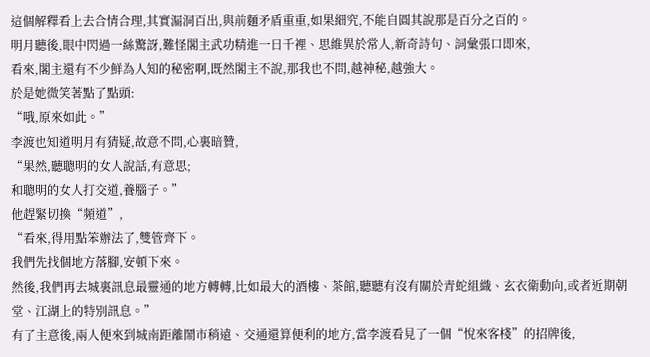這個解釋看上去合情合理,其實漏洞百出,與前麵矛盾重重,如果細究,不能自圓其說那是百分之百的。
明月聽後,眼中閃過一絲驚訝,難怪閣主武功精進一日千裡、思維異於常人,新奇詩句、詞彙張口即來,
看來,閣主還有不少鮮為人知的秘密啊,既然閣主不說,那我也不問,越神秘,越強大。
於是她微笑著點了點頭:
“哦,原來如此。”
李渡也知道明月有猜疑,故意不問,心裏暗贊,
“果然,聽聰明的女人說話,有意思;
和聰明的女人打交道,養腦子。”
他趕緊切換“頻道”,
“看來,得用點笨辦法了,雙管齊下。
我們先找個地方落腳,安頓下來。
然後,我們再去城裏訊息最靈通的地方轉轉,比如最大的酒樓、茶館,聽聽有沒有關於青蛇組織、玄衣衛動向,或者近期朝堂、江湖上的特別訊息。”
有了主意後,兩人便來到城南距離鬧市稍遠、交通還算便利的地方,當李渡看見了一個“悅來客棧”的招牌後,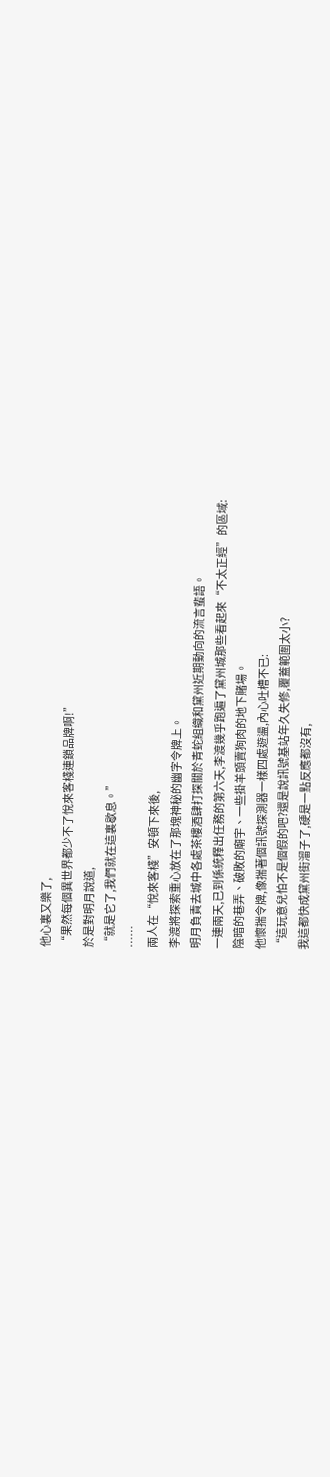他心裏又樂了,
“果然每個異世界都少不了悅來客棧連鎖品牌啊!”
於是對明月說道,
“就是它了,我們就在這裏歇息。”
……
兩人在“悅來客棧”安頓下來後,
李渡將探索重心放在了那塊神秘的幽字令牌上。
明月負責去城中各處茶樓酒肆打探關於青蛇組織和黛州近期動向的流言蜚語。
一連兩天,已到係統釋出任務的第六天,李渡幾乎跑遍了黛州城那些看起來“不太正經”的區域:
陰暗的巷弄、破敗的廟宇、一些掛羊頭賣狗肉的地下賭場。
他懷揣令牌,像揣著個訊號探測器一樣四處遊盪,內心吐槽不已:
“這玩意兒怕不是個假的吧?還是說訊號基站年久失修,覆蓋範圍太小?
我這都快成黛州街溜子了,硬是一點反應都沒有,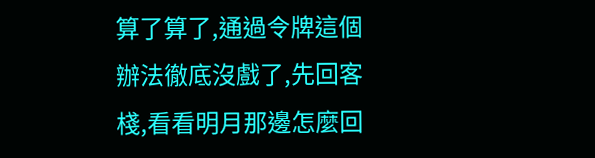算了算了,通過令牌這個辦法徹底沒戲了,先回客棧,看看明月那邊怎麼回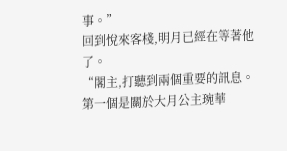事。”
回到悅來客棧,明月已經在等著他了。
“閣主,打聽到兩個重要的訊息。
第一個是關於大月公主琬華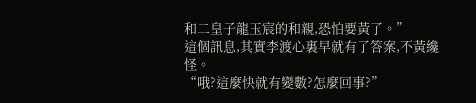和二皇子龍玉宸的和親,恐怕要黃了。”
這個訊息,其實李渡心裏早就有了答案,不黃纔怪。
“哦?這麼快就有變數?怎麼回事?”